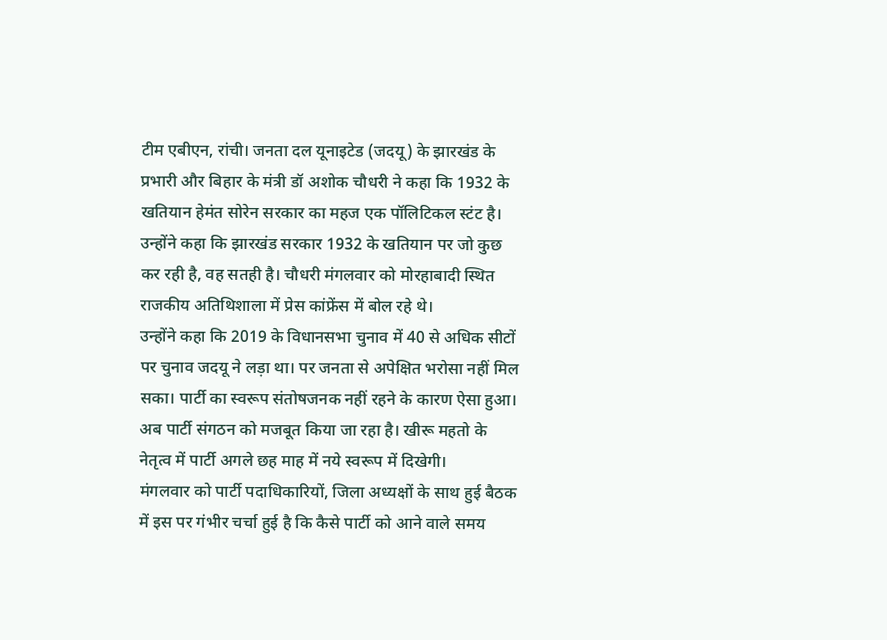टीम एबीएन, रांची। जनता दल यूनाइटेड (जदयू) के झारखंड के प्रभारी और बिहार के मंत्री डॉ अशोक चौधरी ने कहा कि 1932 के खतियान हेमंत सोरेन सरकार का महज एक पॉलिटिकल स्टंट है। उन्होंने कहा कि झारखंड सरकार 1932 के खतियान पर जो कुछ कर रही है, वह सतही है। चौधरी मंगलवार को मोरहाबादी स्थित राजकीय अतिथिशाला में प्रेस कांफ्रेंस में बोल रहे थे।
उन्होंने कहा कि 2019 के विधानसभा चुनाव में 40 से अधिक सीटों पर चुनाव जदयू ने लड़ा था। पर जनता से अपेक्षित भरोसा नहीं मिल सका। पार्टी का स्वरूप संतोषजनक नहीं रहने के कारण ऐसा हुआ। अब पार्टी संगठन को मजबूत किया जा रहा है। खीरू महतो के नेतृत्व में पार्टी अगले छह माह में नये स्वरूप में दिखेगी।
मंगलवार को पार्टी पदाधिकारियों, जिला अध्यक्षों के साथ हुई बैठक में इस पर गंभीर चर्चा हुई है कि कैसे पार्टी को आने वाले समय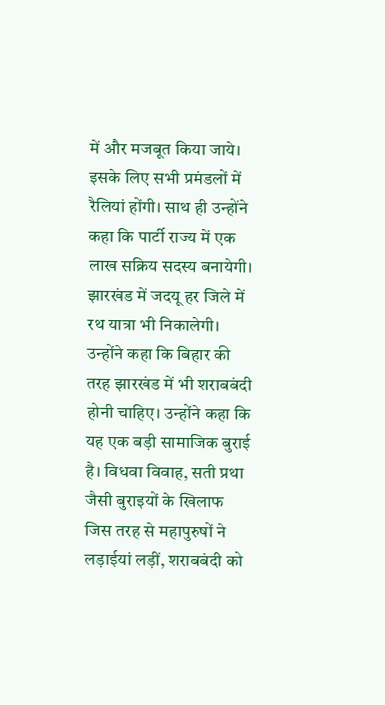में और मजबूत किया जाये। इसके लिए सभी प्रमंडलों में रैलियां होंगी। साथ ही उन्होंने कहा कि पार्टी राज्य में एक लाख सक्रिय सदस्य बनायेगी। झारखंड में जदयू हर जिले में रथ यात्रा भी निकालेगी।
उन्होंने कहा कि बिहार की तरह झारखंड में भी शराबबंदी होनी चाहिए। उन्होंने कहा कि यह एक बड़ी सामाजिक बुराई है। विधवा विवाह, सती प्रथा जैसी बुराइयों के खिलाफ जिस तरह से महापुरुषों ने लड़ाईयां लड़ीं, शराबबंदी को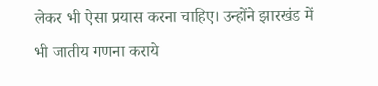लेकर भी ऐसा प्रयास करना चाहिए। उन्होंने झारखंड में भी जातीय गणना कराये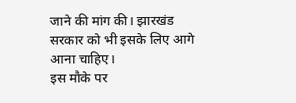जाने की मांग की। झारखंड सरकार को भी इसके लिए आगे आना चाहिए।
इस मौके पर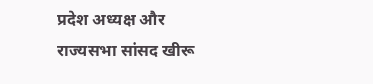प्रदेश अध्यक्ष और राज्यसभा सांसद खीरू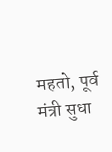महतो, पूर्व मंत्री सुधा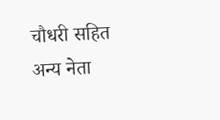चौधरी सहित अन्य नेता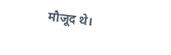मौजूद थे।